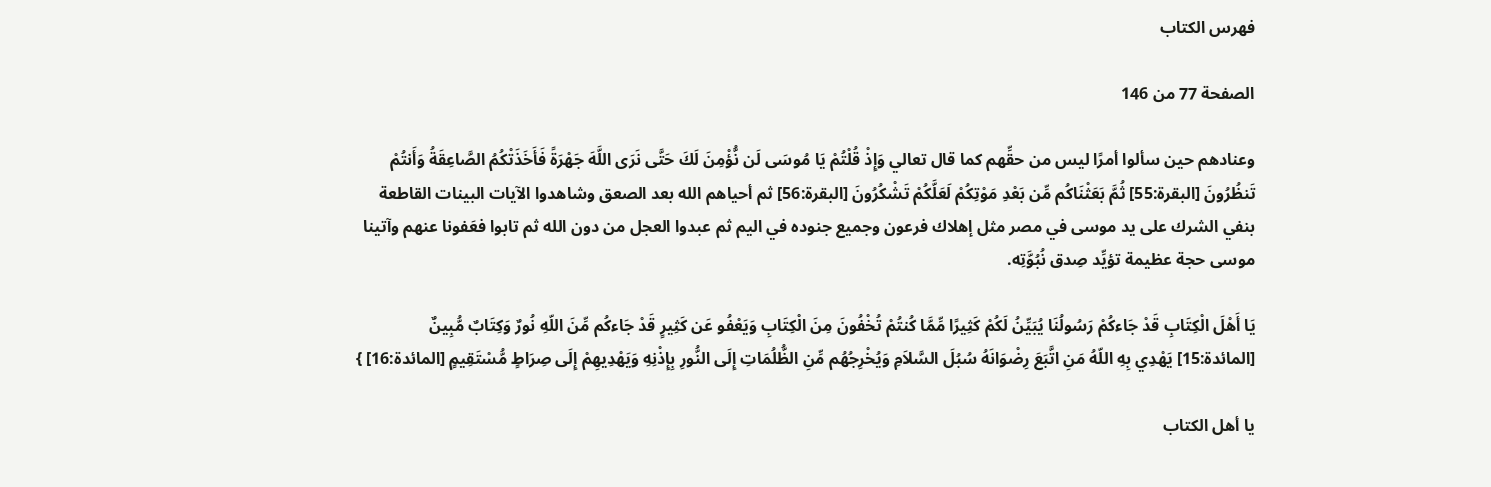فهرس الكتاب

الصفحة 77 من 146

وعنادهم حين سألوا أمرًا ليس من حقِّهم كما قال تعالي وَإِذْ قُلْتُمْ يَا مُوسَى لَن نُّؤْمِنَ لَكَ حَتَّى نَرَى اللَّهَ جَهْرَةً فَأَخَذَتْكُمُ الصَّاعِقَةُ وَأَنتُمْ تَنظُرُونَ [البقرة:55] ثُمَّ بَعَثْنَاكُم مِّن بَعْدِ مَوْتِكُمْ لَعَلَّكُمْ تَشْكُرُونَ [البقرة:56] ثم أحياهم الله بعد الصعق وشاهدوا الآيات البينات القاطعة بنفي الشرك على يد موسى في مصر مثل إهلاك فرعون وجميع جنوده في اليم ثم عبدوا العجل من دون الله ثم تابوا فعَفونا عنهم وآتينا موسى حجة عظيمة تؤيِّد صِدق نُبُوَّتِه.

يَا أَهْلَ الْكِتَابِ قَدْ جَاءكُمْ رَسُولُنَا يُبَيِّنُ لَكُمْ كَثِيرًا مِّمَّا كُنتُمْ تُخْفُونَ مِنَ الْكِتَابِ وَيَعْفُو عَن كَثِيرٍ قَدْ جَاءكُم مِّنَ اللّهِ نُورٌ وَكِتَابٌ مُّبِينٌ [المائدة:15] يَهْدِي بِهِ اللّهُ مَنِ اتَّبَعَ رِضْوَانَهُ سُبُلَ السَّلاَمِ وَيُخْرِجُهُم مِّنِ الظُّلُمَاتِ إِلَى النُّورِ بِإِذْنِهِ وَيَهْدِيهِمْ إِلَى صِرَاطٍ مُّسْتَقِيمٍ [المائدة:16] }

يا أهل الكتاب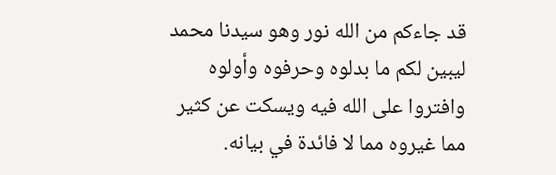قد جاءكم من الله نور وهو سيدنا محمد ليبين لكم ما بدلوه وحرفوه وأولوه وافتروا على الله فيه ويسكت عن كثير مما غيروه مما لا فائدة في بيانه.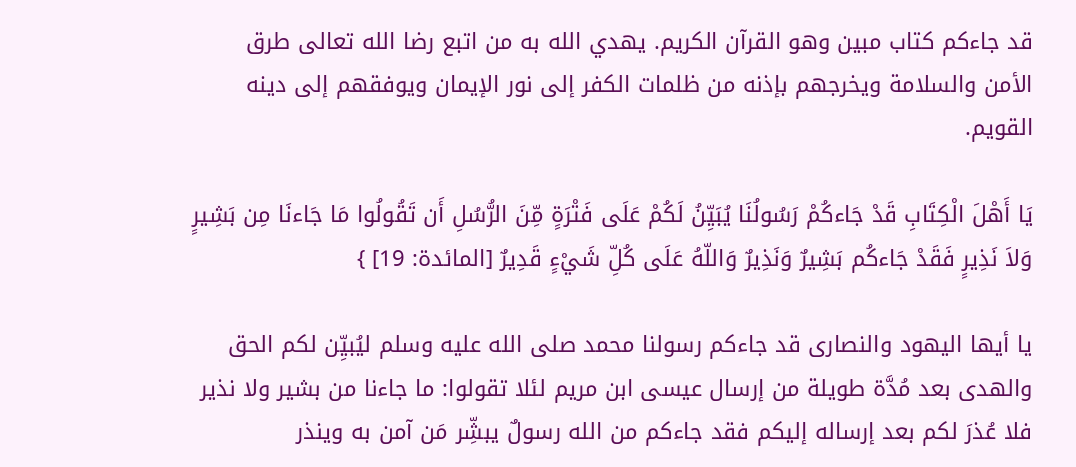قد جاءكم كتاب مبين وهو القرآن الكريم. يهدي الله به من اتبع رضا الله تعالى طرق الأمن والسلامة ويخرجهم بإذنه من ظلمات الكفر إلى نور الإيمان ويوفقهم إلى دينه القويم.

يَا أَهْلَ الْكِتَابِ قَدْ جَاءكُمْ رَسُولُنَا يُبَيِّنُ لَكُمْ عَلَى فَتْرَةٍ مِّنَ الرُّسُلِ أَن تَقُولُوا مَا جَاءنَا مِن بَشِيرٍ وَلاَ نَذِيرٍ فَقَدْ جَاءكُم بَشِيرٌ وَنَذِيرٌ وَاللّهُ عَلَى كُلِّ شَيْءٍ قَدِيرٌ [المائدة: 19] }

يا أيها اليهود والنصارى قد جاءكم رسولنا محمد صلى الله عليه وسلم ليُبيِّن لكم الحق والهدى بعد مُدَّة طويلة من إرسال عيسى ابن مريم لئلا تقولوا: ما جاءنا من بشير ولا نذير فلا عُذرَ لكم بعد إرساله إليكم فقد جاءكم من الله رسولٌ يبشِّر مَن آمن به وينذر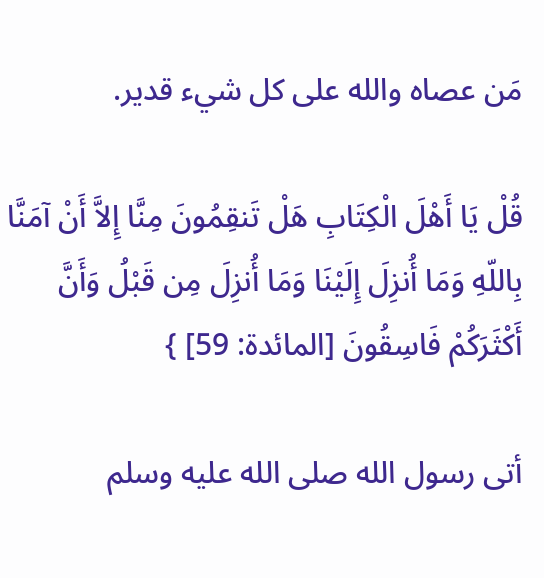مَن عصاه والله على كل شيء قدير.

قُلْ يَا أَهْلَ الْكِتَابِ هَلْ تَنقِمُونَ مِنَّا إِلاَّ أَنْ آمَنَّا بِاللّهِ وَمَا أُنزِلَ إِلَيْنَا وَمَا أُنزِلَ مِن قَبْلُ وَأَنَّ أَكْثَرَكُمْ فَاسِقُونَ [المائدة: 59] }

أتى رسول الله صلى الله عليه وسلم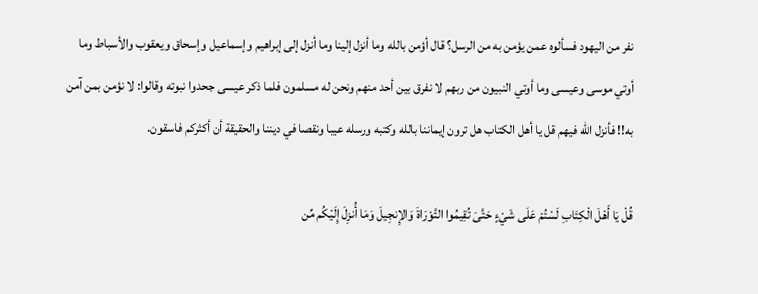نفر من اليهود فسألوه عمن يؤمن به من الرسل؟ قال أؤمن بالله وما أنزل إلينا وما أنزل إلى إبراهيم وإسماعيل وإسحاق ويعقوب والأسباط وما أوتي موسى وعيسى وما أوتي النبيون من ربهم لا نفرق بين أحد منهم ونحن له مسلمون فلما ذكر عيسى جحدوا نبوته وقالوا: لا نؤمن بمن آمن به!! فأنزل الله فيهم قل يا أهل الكتاب هل ترون إيماننا بالله وكتبه ورسله عيبا ونقصا في ديننا والحقيقة أن أكثركم فاسقون.

قُلْ يَا أَهْلَ الْكِتَابِ لَسْتُمْ عَلَى شَيْءٍ حَتَّىَ تُقِيمُوا التَّوْرَاةَ وَالإِنجِيلَ وَمَا أُنزِلَ إِلَيْكُم مِّن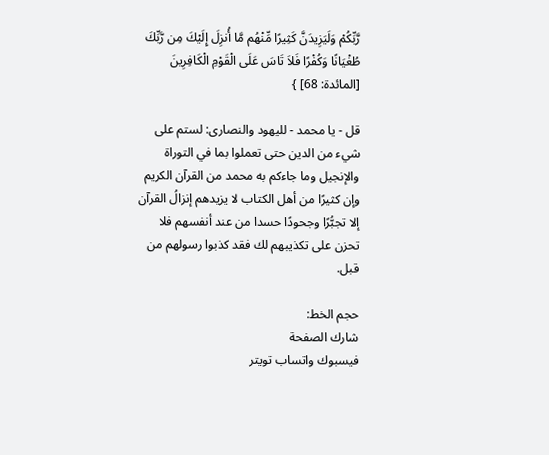رَّبِّكُمْ وَلَيَزِيدَنَّ كَثِيرًا مِّنْهُم مَّا أُنزِلَ إِلَيْكَ مِن رَّبِّكَ طُغْيَانًا وَكُفْرًا فَلاَ تَاسَ عَلَى الْقَوْمِ الْكَافِرِينَ [المائدة: 68] }

قل - يا محمد - لليهود والنصارى: لستم على شيء من الدين حتى تعملوا بما في التوراة والإنجيل وما جاءكم به محمد من القرآن الكريم وإن كثيرًا من أهل الكتاب لا يزيدهم إنزالُ القرآن إلا تجبُّرًا وجحودًا حسدا من عند أنفسهم فلا تحزن على تكذيبهم لك فقد كذبوا رسولهم من قبل.

حجم الخط:
شارك الصفحة
فيسبوك واتساب تويتر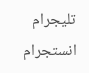تليجرام انستجرام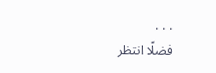. . .
فضلًا انتظر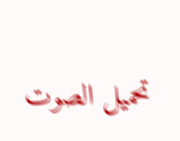تحميل الصوت